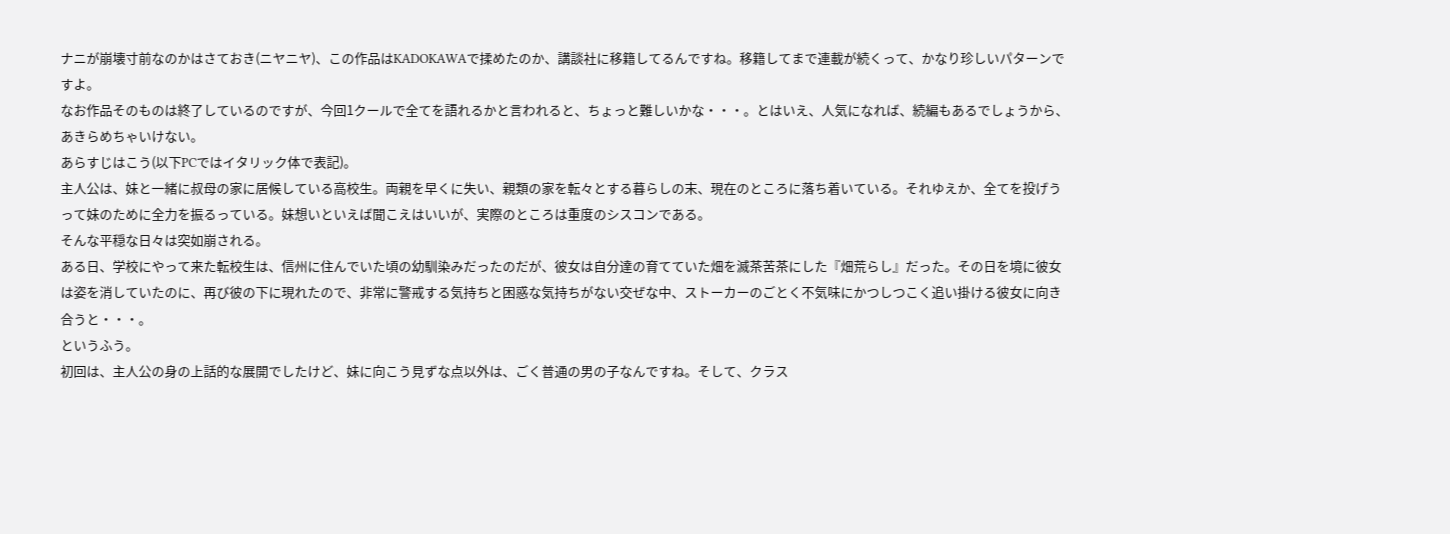ナニが崩壊寸前なのかはさておき(ニヤニヤ)、この作品はKADOKAWAで揉めたのか、講談社に移籍してるんですね。移籍してまで連載が続くって、かなり珍しいパターンですよ。
なお作品そのものは終了しているのですが、今回1クールで全てを語れるかと言われると、ちょっと難しいかな・・・。とはいえ、人気になれば、続編もあるでしょうから、あきらめちゃいけない。
あらすじはこう(以下PCではイタリック体で表記)。
主人公は、妹と一緒に叔母の家に居候している高校生。両親を早くに失い、親類の家を転々とする暮らしの末、現在のところに落ち着いている。それゆえか、全てを投げうって妹のために全力を振るっている。妹想いといえば聞こえはいいが、実際のところは重度のシスコンである。
そんな平穏な日々は突如崩される。
ある日、学校にやって来た転校生は、信州に住んでいた頃の幼馴染みだったのだが、彼女は自分達の育てていた畑を滅茶苦茶にした『畑荒らし』だった。その日を境に彼女は姿を消していたのに、再び彼の下に現れたので、非常に警戒する気持ちと困惑な気持ちがない交ぜな中、ストーカーのごとく不気味にかつしつこく追い掛ける彼女に向き合うと・・・。
というふう。
初回は、主人公の身の上話的な展開でしたけど、妹に向こう見ずな点以外は、ごく普通の男の子なんですね。そして、クラス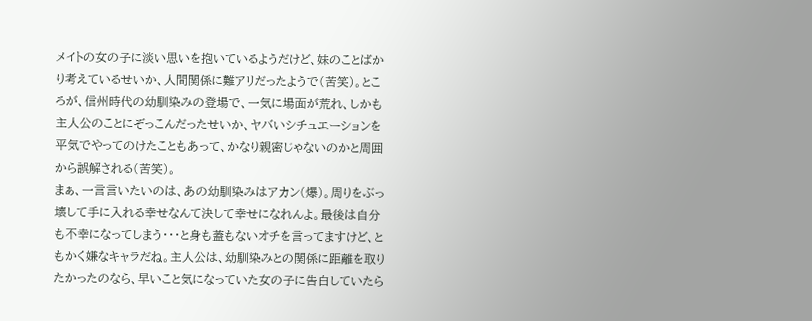メイトの女の子に淡い思いを抱いているようだけど、妹のことばかり考えているせいか、人間関係に難アリだったようで(苦笑)。ところが、信州時代の幼馴染みの登場で、一気に場面が荒れ、しかも主人公のことにぞっこんだったせいか、ヤバいシチュエーションを平気でやってのけたこともあって、かなり親密じゃないのかと周囲から誤解される(苦笑)。
まぁ、一言言いたいのは、あの幼馴染みはアカン(爆)。周りをぶっ壊して手に入れる幸せなんて決して幸せになれんよ。最後は自分も不幸になってしまう・・・と身も蓋もないオチを言ってますけど、ともかく嫌なキャラだね。主人公は、幼馴染みとの関係に距離を取りたかったのなら、早いこと気になっていた女の子に告白していたら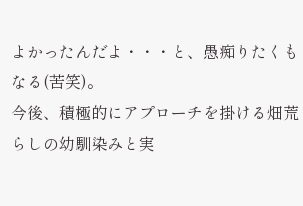よかったんだよ・・・と、愚痴りたくもなる(苦笑)。
今後、積極的にアプローチを掛ける畑荒らしの幼馴染みと実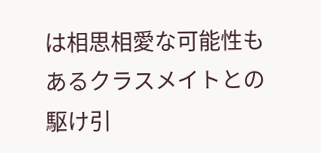は相思相愛な可能性もあるクラスメイトとの駆け引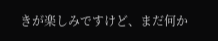きが楽しみですけど、まだ何か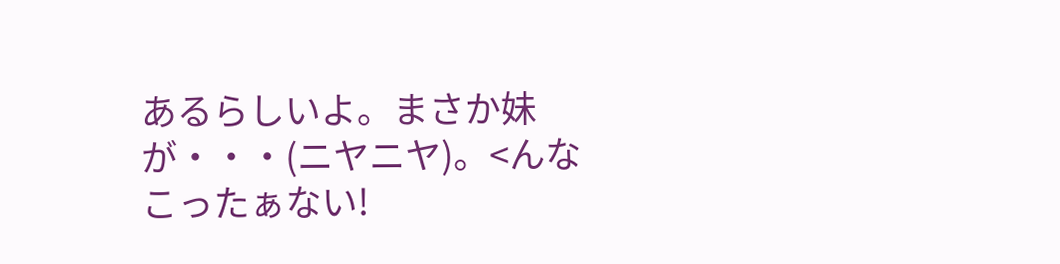あるらしいよ。まさか妹が・・・(ニヤニヤ)。<んなこったぁない!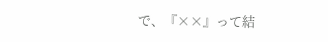で、『××』って結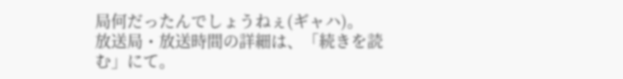局何だったんでしょうねぇ(ギャハ)。
放送局・放送時間の詳細は、「続きを読む」にて。